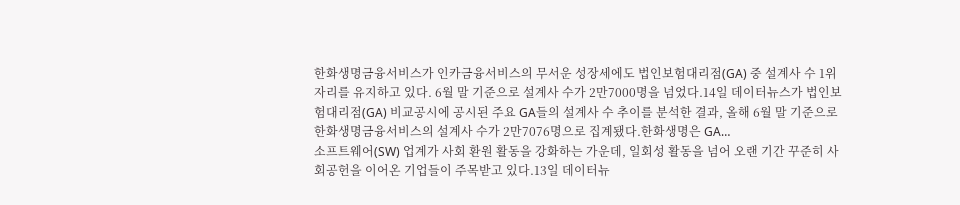한화생명금융서비스가 인카금융서비스의 무서운 성장세에도 법인보험대리점(GA) 중 설계사 수 1위 자리를 유지하고 있다. 6월 말 기준으로 설계사 수가 2만7000명을 넘었다.14일 데이터뉴스가 법인보험대리점(GA) 비교공시에 공시된 주요 GA들의 설계사 수 추이를 분석한 결과, 올해 6월 말 기준으로 한화생명금융서비스의 설계사 수가 2만7076명으로 집계됐다.한화생명은 GA…
소프트웨어(SW) 업계가 사회 환원 활동을 강화하는 가운데, 일회성 활동을 넘어 오랜 기간 꾸준히 사회공헌을 이어온 기업들이 주목받고 있다.13일 데이터뉴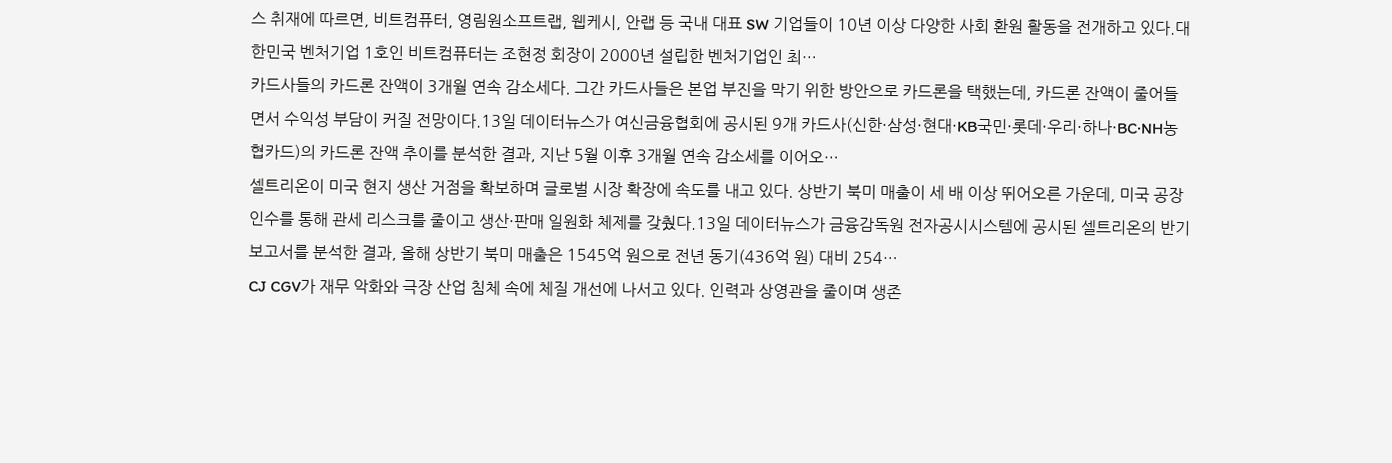스 취재에 따르면, 비트컴퓨터, 영림원소프트랩, 웹케시, 안랩 등 국내 대표 SW 기업들이 10년 이상 다양한 사회 환원 활동을 전개하고 있다.대한민국 벤처기업 1호인 비트컴퓨터는 조현정 회장이 2000년 설립한 벤처기업인 최…
카드사들의 카드론 잔액이 3개월 연속 감소세다. 그간 카드사들은 본업 부진을 막기 위한 방안으로 카드론을 택했는데, 카드론 잔액이 줄어들면서 수익성 부담이 커질 전망이다.13일 데이터뉴스가 여신금융협회에 공시된 9개 카드사(신한·삼성·현대·KB국민·롯데·우리·하나·BC·NH농협카드)의 카드론 잔액 추이를 분석한 결과, 지난 5월 이후 3개월 연속 감소세를 이어오…
셀트리온이 미국 현지 생산 거점을 확보하며 글로벌 시장 확장에 속도를 내고 있다. 상반기 북미 매출이 세 배 이상 뛰어오른 가운데, 미국 공장 인수를 통해 관세 리스크를 줄이고 생산·판매 일원화 체제를 갖췄다.13일 데이터뉴스가 금융감독원 전자공시시스템에 공시된 셀트리온의 반기보고서를 분석한 결과, 올해 상반기 북미 매출은 1545억 원으로 전년 동기(436억 원) 대비 254…
CJ CGV가 재무 악화와 극장 산업 침체 속에 체질 개선에 나서고 있다. 인력과 상영관을 줄이며 생존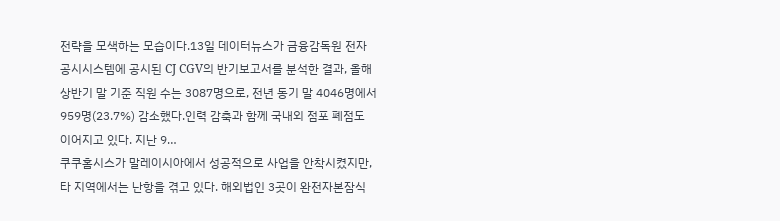전략을 모색하는 모습이다.13일 데이터뉴스가 금융감독원 전자공시시스템에 공시된 CJ CGV의 반기보고서를 분석한 결과, 올해 상반기 말 기준 직원 수는 3087명으로, 전년 동기 말 4046명에서 959명(23.7%) 감소했다.인력 감축과 함께 국내외 점포 폐점도 이어지고 있다. 지난 9…
쿠쿠홈시스가 말레이시아에서 성공적으로 사업을 안착시켰지만, 타 지역에서는 난항을 겪고 있다. 해외법인 3곳이 완전자본잠식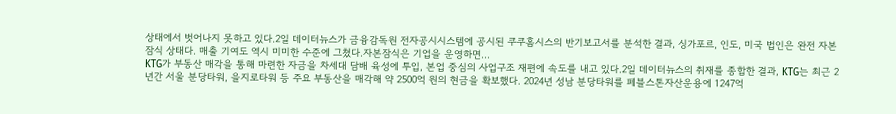상태에서 벗어나지 못하고 있다.2일 데이터뉴스가 금융감독원 전자공시시스템에 공시된 쿠쿠홈시스의 반기보고서를 분석한 결과, 싱가포르, 인도, 미국 법인은 완전 자본잠식 상태다. 매출 기여도 역시 미미한 수준에 그쳤다.자본잠식은 기업을 운영하면…
KTG가 부동산 매각을 통해 마련한 자금을 차세대 담배 육성에 투입, 본업 중심의 사업구조 재편에 속도를 내고 있다.2일 데이터뉴스의 취재를 종합한 결과, KTG는 최근 2년간 서울 분당타워, 을지로타워 등 주요 부동산을 매각해 약 2500억 원의 현금을 확보했다. 2024년 성남 분당타워를 페블스톤자산운용에 1247억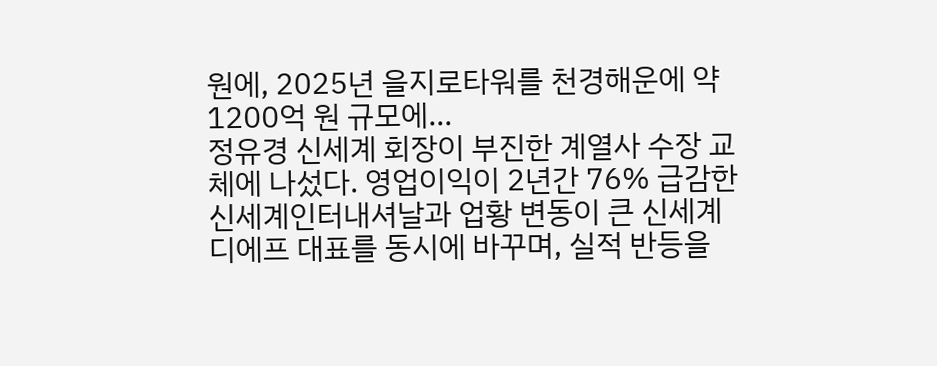원에, 2025년 을지로타워를 천경해운에 약 1200억 원 규모에…
정유경 신세계 회장이 부진한 계열사 수장 교체에 나섰다. 영업이익이 2년간 76% 급감한 신세계인터내셔날과 업황 변동이 큰 신세계디에프 대표를 동시에 바꾸며, 실적 반등을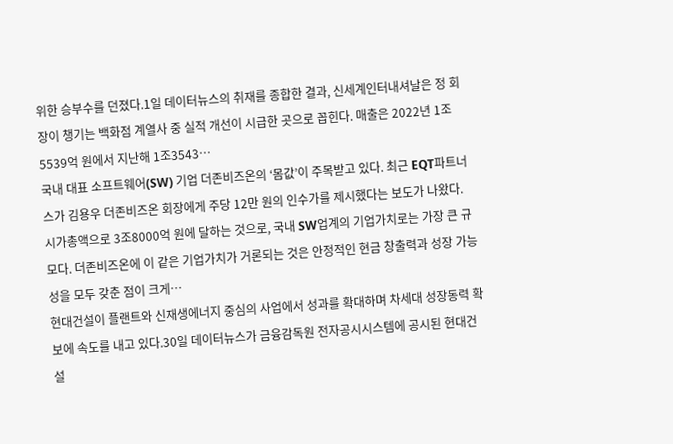위한 승부수를 던졌다.1일 데이터뉴스의 취재를 종합한 결과, 신세계인터내셔날은 정 회장이 챙기는 백화점 계열사 중 실적 개선이 시급한 곳으로 꼽힌다. 매출은 2022년 1조5539억 원에서 지난해 1조3543…
국내 대표 소프트웨어(SW) 기업 더존비즈온의 ‘몸값’이 주목받고 있다. 최근 EQT파트너스가 김용우 더존비즈온 회장에게 주당 12만 원의 인수가를 제시했다는 보도가 나왔다. 시가총액으로 3조8000억 원에 달하는 것으로, 국내 SW업계의 기업가치로는 가장 큰 규모다. 더존비즈온에 이 같은 기업가치가 거론되는 것은 안정적인 현금 창출력과 성장 가능성을 모두 갖춘 점이 크게…
현대건설이 플랜트와 신재생에너지 중심의 사업에서 성과를 확대하며 차세대 성장동력 확보에 속도를 내고 있다.30일 데이터뉴스가 금융감독원 전자공시시스템에 공시된 현대건설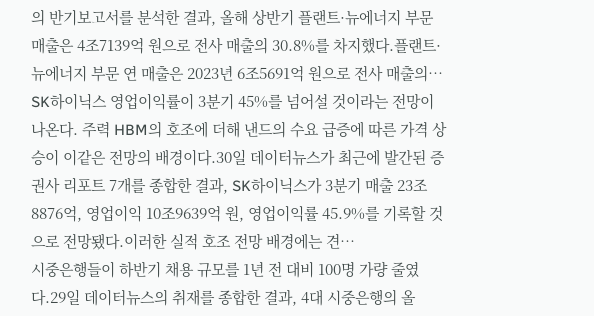의 반기보고서를 분석한 결과, 올해 상반기 플랜트·뉴에너지 부문 매출은 4조7139억 원으로 전사 매출의 30.8%를 차지했다.플랜트·뉴에너지 부문 연 매출은 2023년 6조5691억 원으로 전사 매출의…
SK하이닉스 영업이익률이 3분기 45%를 넘어설 것이라는 전망이 나온다. 주력 HBM의 호조에 더해 낸드의 수요 급증에 따른 가격 상승이 이같은 전망의 배경이다.30일 데이터뉴스가 최근에 발간된 증권사 리포트 7개를 종합한 결과, SK하이닉스가 3분기 매출 23조8876억, 영업이익 10조9639억 원, 영업이익률 45.9%를 기록할 것으로 전망됐다.이러한 실적 호조 전망 배경에는 견…
시중은행들이 하반기 채용 규모를 1년 전 대비 100명 가량 줄였다.29일 데이터뉴스의 취재를 종합한 결과, 4대 시중은행의 올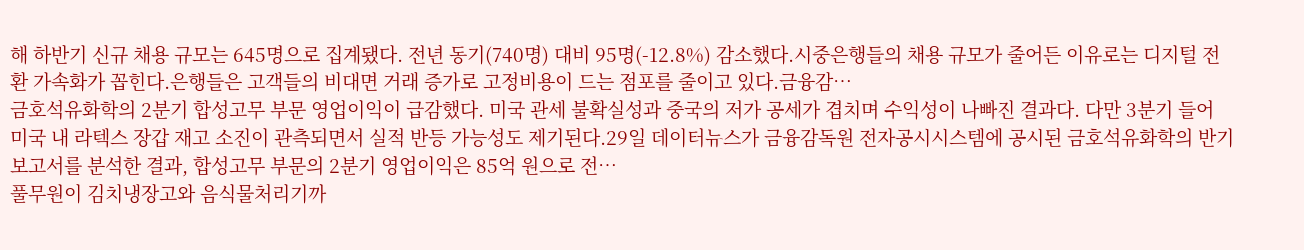해 하반기 신규 채용 규모는 645명으로 집계됐다. 전년 동기(740명) 대비 95명(-12.8%) 감소했다.시중은행들의 채용 규모가 줄어든 이유로는 디지털 전환 가속화가 꼽힌다.은행들은 고객들의 비대면 거래 증가로 고정비용이 드는 점포를 줄이고 있다.금융감…
금호석유화학의 2분기 합성고무 부문 영업이익이 급감했다. 미국 관세 불확실성과 중국의 저가 공세가 겹치며 수익성이 나빠진 결과다. 다만 3분기 들어 미국 내 라텍스 장갑 재고 소진이 관측되면서 실적 반등 가능성도 제기된다.29일 데이터뉴스가 금융감독원 전자공시시스템에 공시된 금호석유화학의 반기보고서를 분석한 결과, 합성고무 부문의 2분기 영업이익은 85억 원으로 전…
풀무원이 김치냉장고와 음식물처리기까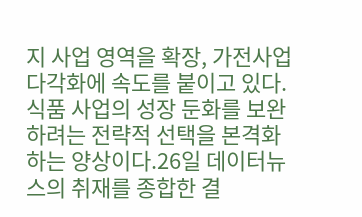지 사업 영역을 확장, 가전사업 다각화에 속도를 붙이고 있다. 식품 사업의 성장 둔화를 보완하려는 전략적 선택을 본격화하는 양상이다.26일 데이터뉴스의 취재를 종합한 결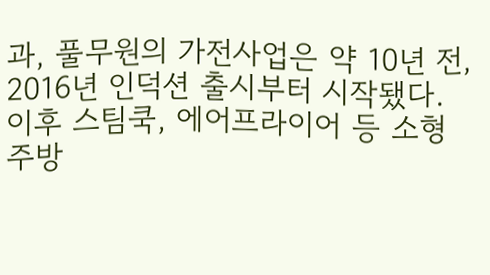과, 풀무원의 가전사업은 약 10년 전, 2016년 인덕션 출시부터 시작됐다. 이후 스팀쿡, 에어프라이어 등 소형 주방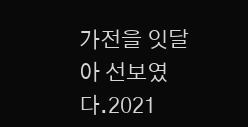가전을 잇달아 선보였다.2021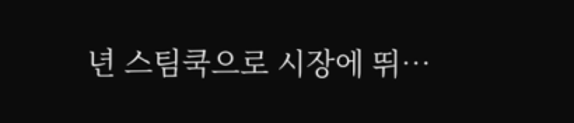년 스팀쿡으로 시장에 뛰…